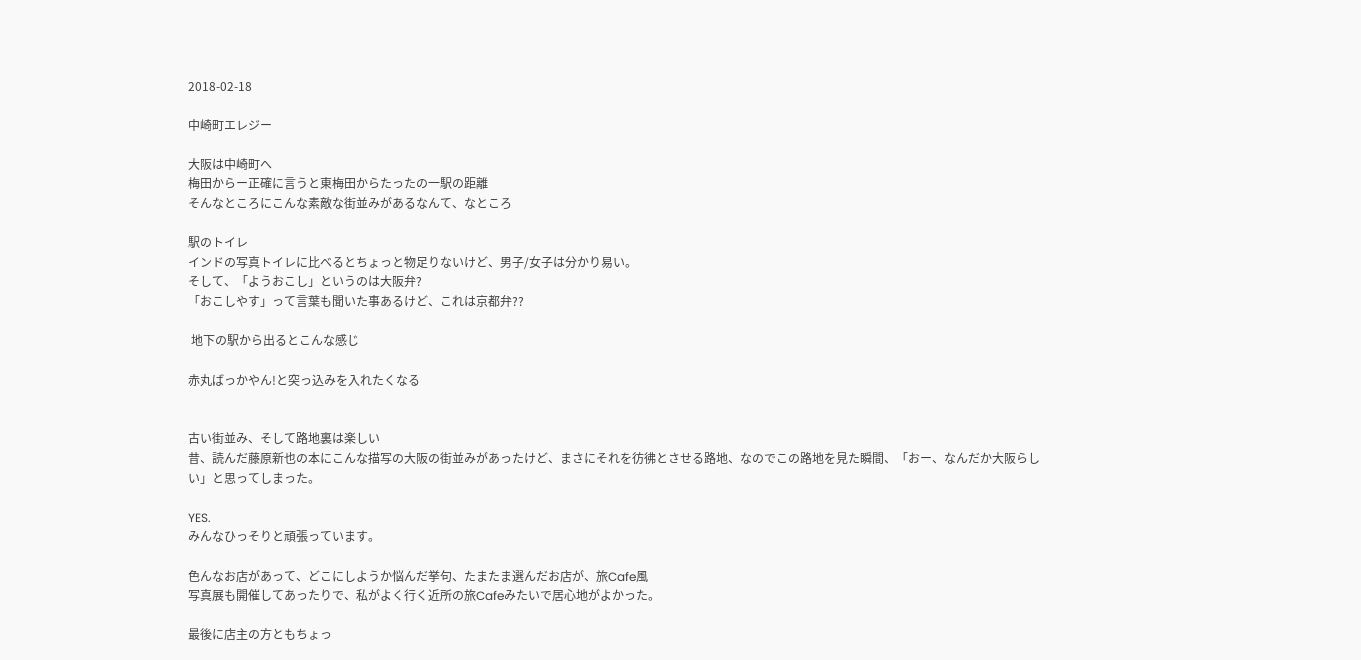2018-02-18

中崎町エレジー

大阪は中崎町へ
梅田からー正確に言うと東梅田からたったの一駅の距離
そんなところにこんな素敵な街並みがあるなんて、なところ

駅のトイレ
インドの写真トイレに比べるとちょっと物足りないけど、男子/女子は分かり易い。
そして、「ようおこし」というのは大阪弁?
「おこしやす」って言葉も聞いた事あるけど、これは京都弁??

 地下の駅から出るとこんな感じ

赤丸ばっかやん!と突っ込みを入れたくなる


古い街並み、そして路地裏は楽しい
昔、読んだ藤原新也の本にこんな描写の大阪の街並みがあったけど、まさにそれを彷彿とさせる路地、なのでこの路地を見た瞬間、「おー、なんだか大阪らしい」と思ってしまった。

YES.
みんなひっそりと頑張っています。

色んなお店があって、どこにしようか悩んだ挙句、たまたま選んだお店が、旅Cafe風
写真展も開催してあったりで、私がよく行く近所の旅Cafeみたいで居心地がよかった。

最後に店主の方ともちょっ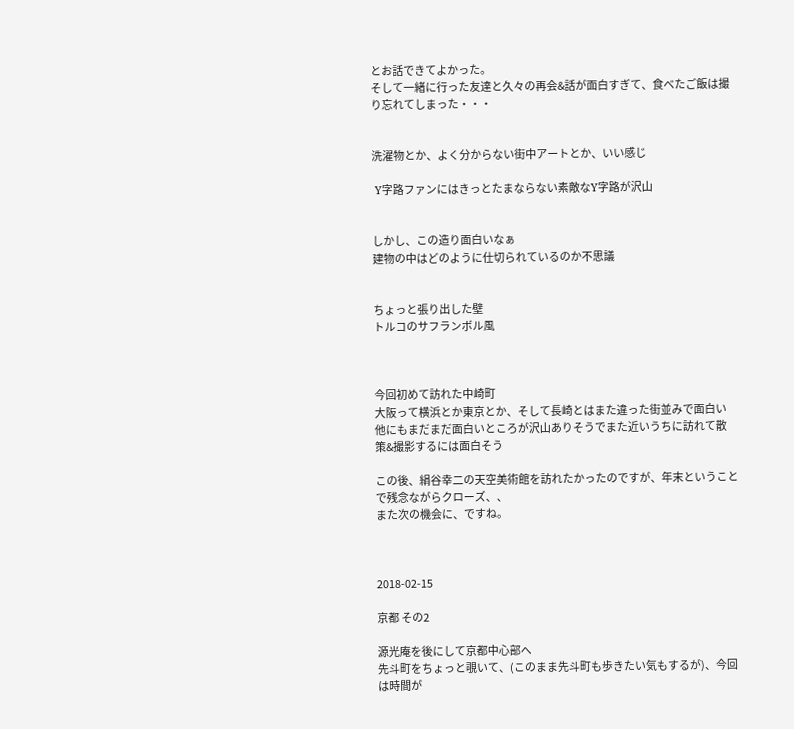とお話できてよかった。
そして一緒に行った友達と久々の再会&話が面白すぎて、食べたご飯は撮り忘れてしまった・・・


洗濯物とか、よく分からない街中アートとか、いい感じ

 Y字路ファンにはきっとたまならない素敵なY字路が沢山


しかし、この造り面白いなぁ
建物の中はどのように仕切られているのか不思議


ちょっと張り出した壁
トルコのサフランボル風



今回初めて訪れた中崎町
大阪って横浜とか東京とか、そして長崎とはまた違った街並みで面白い
他にもまだまだ面白いところが沢山ありそうでまた近いうちに訪れて散策&撮影するには面白そう

この後、絹谷幸二の天空美術館を訪れたかったのですが、年末ということで残念ながらクローズ、、
また次の機会に、ですね。



2018-02-15

京都 その2

源光庵を後にして京都中心部へ
先斗町をちょっと覗いて、(このまま先斗町も歩きたい気もするが)、今回は時間が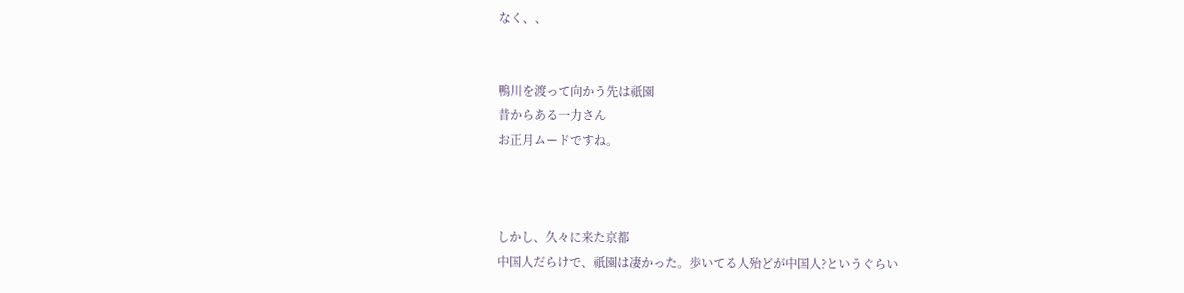なく、、


鴨川を渡って向かう先は祇園
昔からある一力さん
お正月ムードですね。



しかし、久々に来た京都
中国人だらけで、祇園は凄かった。歩いてる人殆どが中国人?というぐらい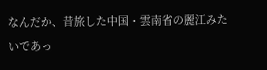なんだか、昔旅した中国・雲南省の麗江みたいであっ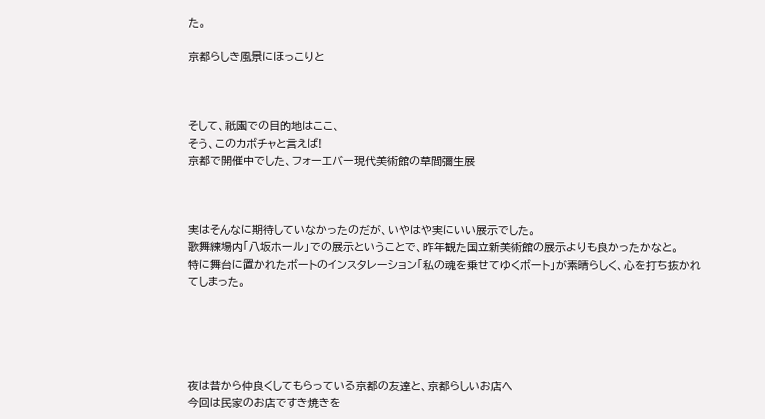た。

京都らしき風景にほっこりと



そして、祇園での目的地はここ、
そう、このカボチャと言えば!
京都で開催中でした、フォーエバー現代美術館の草間彌生展



実はそんなに期待していなかったのだが、いやはや実にいい展示でした。
歌舞練場内「八坂ホール」での展示ということで、昨年観た国立新美術館の展示よりも良かったかなと。
特に舞台に置かれたボートのインスタレーション「私の魂を乗せてゆくボート」が素晴らしく、心を打ち抜かれてしまった。





夜は昔から仲良くしてもらっている京都の友達と、京都らしいお店へ
今回は民家のお店ですき焼きを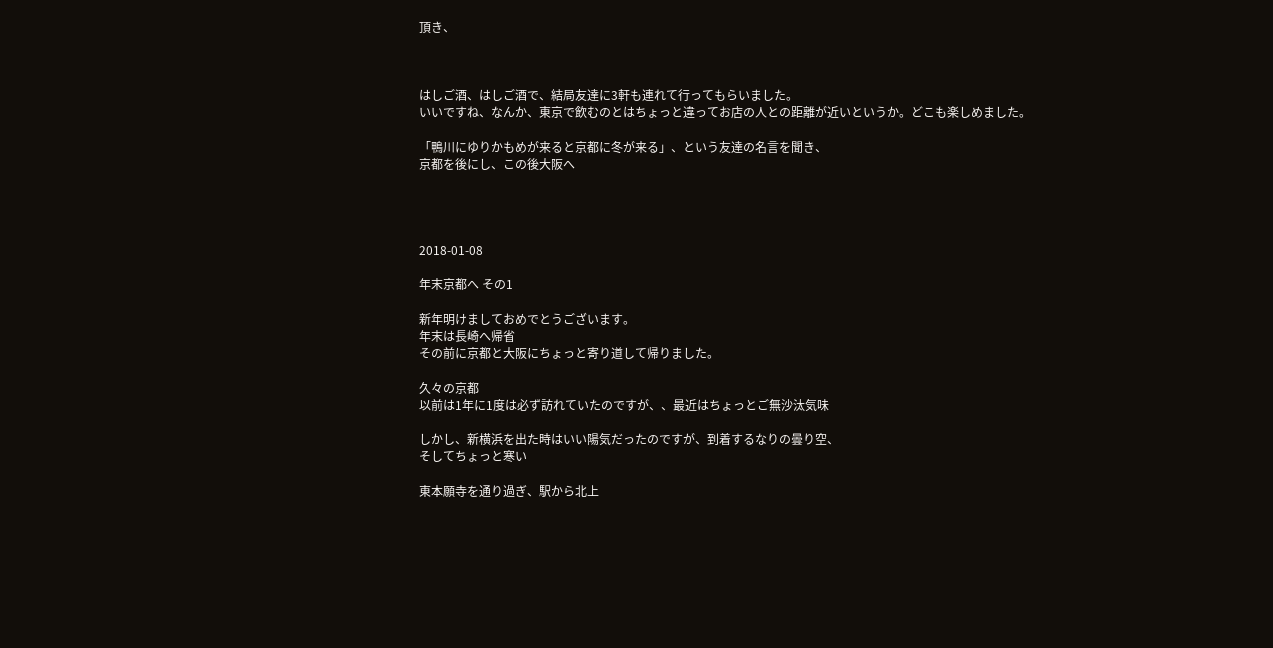頂き、



はしご酒、はしご酒で、結局友達に3軒も連れて行ってもらいました。
いいですね、なんか、東京で飲むのとはちょっと違ってお店の人との距離が近いというか。どこも楽しめました。

「鴨川にゆりかもめが来ると京都に冬が来る」、という友達の名言を聞き、
京都を後にし、この後大阪へ




2018-01-08

年末京都へ その1

新年明けましておめでとうございます。
年末は長崎へ帰省
その前に京都と大阪にちょっと寄り道して帰りました。

久々の京都
以前は1年に1度は必ず訪れていたのですが、、最近はちょっとご無沙汰気味

しかし、新横浜を出た時はいい陽気だったのですが、到着するなりの曇り空、
そしてちょっと寒い

東本願寺を通り過ぎ、駅から北上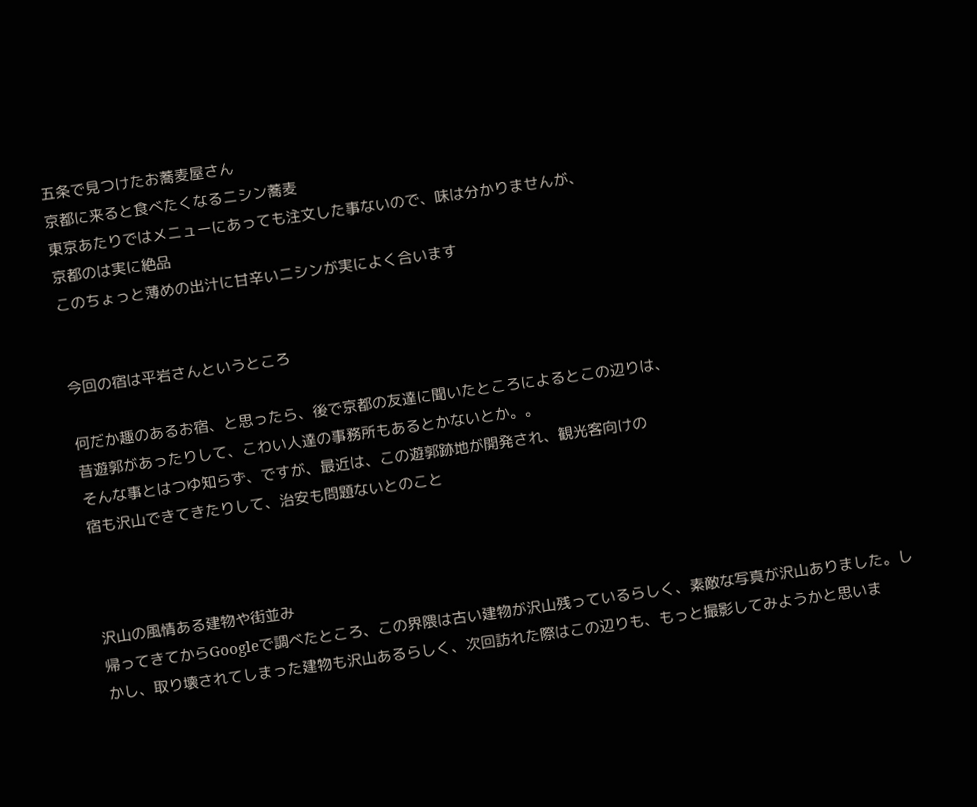五条で見つけたお蕎麦屋さん
京都に来ると食べたくなるニシン蕎麦
東京あたりではメニューにあっても注文した事ないので、味は分かりませんが、
京都のは実に絶品
このちょっと薄めの出汁に甘辛いニシンが実によく合います


今回の宿は平岩さんというところ

何だか趣のあるお宿、と思ったら、後で京都の友達に聞いたところによるとこの辺りは、
昔遊郭があったりして、こわい人達の事務所もあるとかないとか。。
そんな事とはつゆ知らず、ですが、最近は、この遊郭跡地が開発され、観光客向けの
宿も沢山できてきたりして、治安も問題ないとのこと



沢山の風情ある建物や街並み
帰ってきてからGoogleで調べたところ、この界隈は古い建物が沢山残っているらしく、素敵な写真が沢山ありました。しかし、取り壊されてしまった建物も沢山あるらしく、次回訪れた際はこの辺りも、もっと撮影してみようかと思いま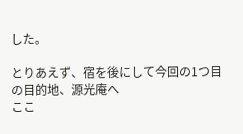した。

とりあえず、宿を後にして今回の1つ目の目的地、源光庵へ
ここ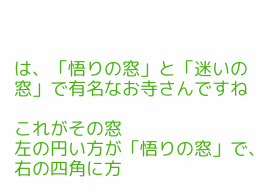は、「悟りの窓」と「迷いの窓」で有名なお寺さんですね

これがその窓
左の円い方が「悟りの窓」で、右の四角に方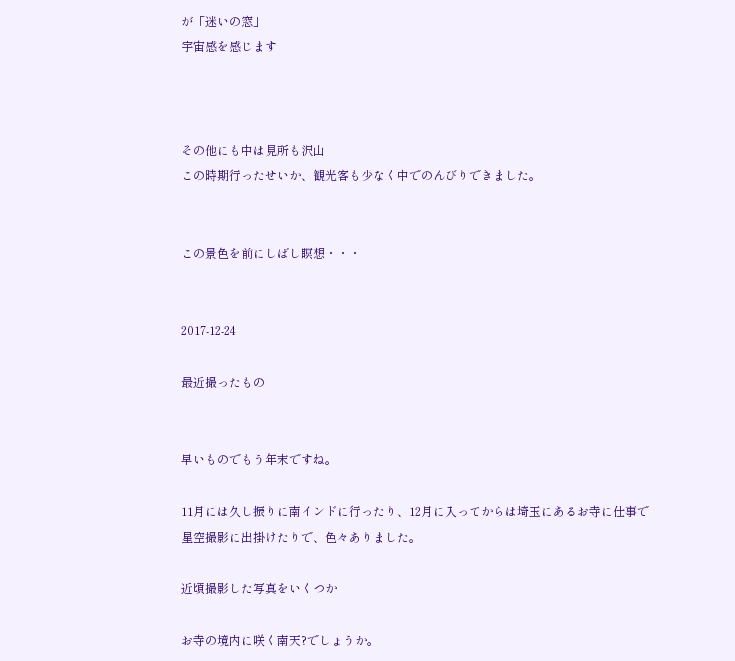が「迷いの窓」
宇宙感を感じます



その他にも中は見所も沢山
この時期行ったせいか、観光客も少なく中でのんびりできました。


この景色を前にしばし瞑想・・・


2017-12-24

最近撮ったもの


早いものでもう年末ですね。

11月には久し振りに南インドに行ったり、12月に入ってからは埼玉にあるお寺に仕事で
星空撮影に出掛けたりで、色々ありました。

近頃撮影した写真をいくつか

お寺の境内に咲く南天?でしょうか。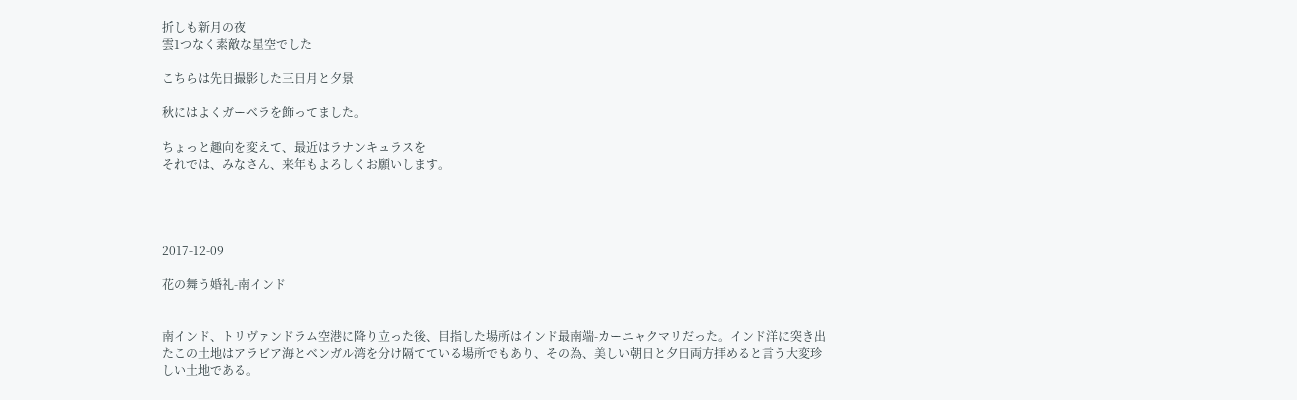折しも新月の夜
雲1つなく素敵な星空でした

こちらは先日撮影した三日月と夕景

秋にはよくガーベラを飾ってました。

ちょっと趣向を変えて、最近はラナンキュラスを
それでは、みなさん、来年もよろしくお願いします。




2017-12-09

花の舞う婚礼-南インド


南インド、トリヴァンドラム空港に降り立った後、目指した場所はインド最南端-カーニャクマリだった。インド洋に突き出たこの土地はアラビア海とベンガル湾を分け隔てている場所でもあり、その為、美しい朝日と夕日両方拝めると言う大変珍しい土地である。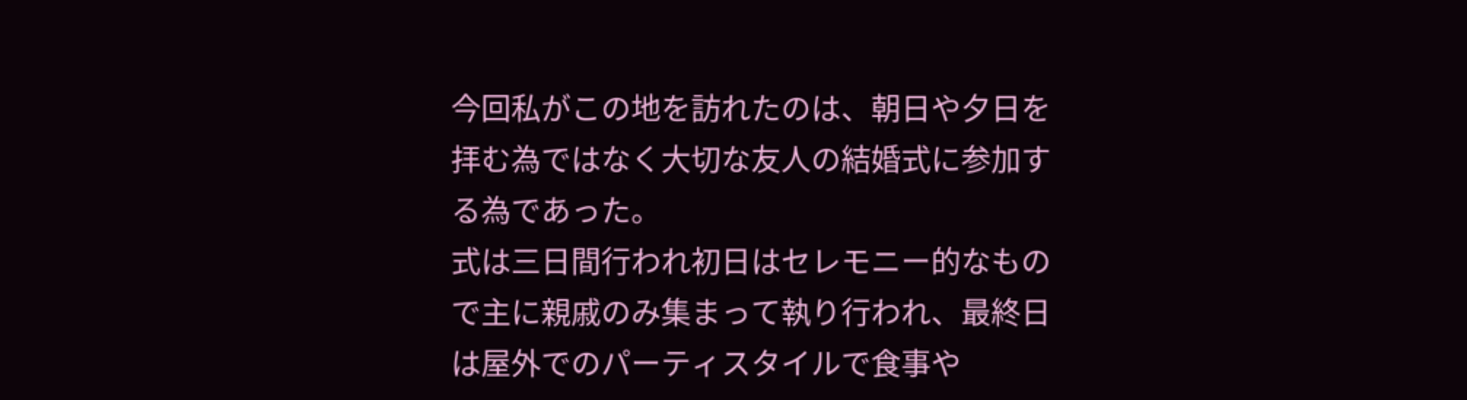今回私がこの地を訪れたのは、朝日や夕日を拝む為ではなく大切な友人の結婚式に参加する為であった。
式は三日間行われ初日はセレモニー的なもので主に親戚のみ集まって執り行われ、最終日は屋外でのパーティスタイルで食事や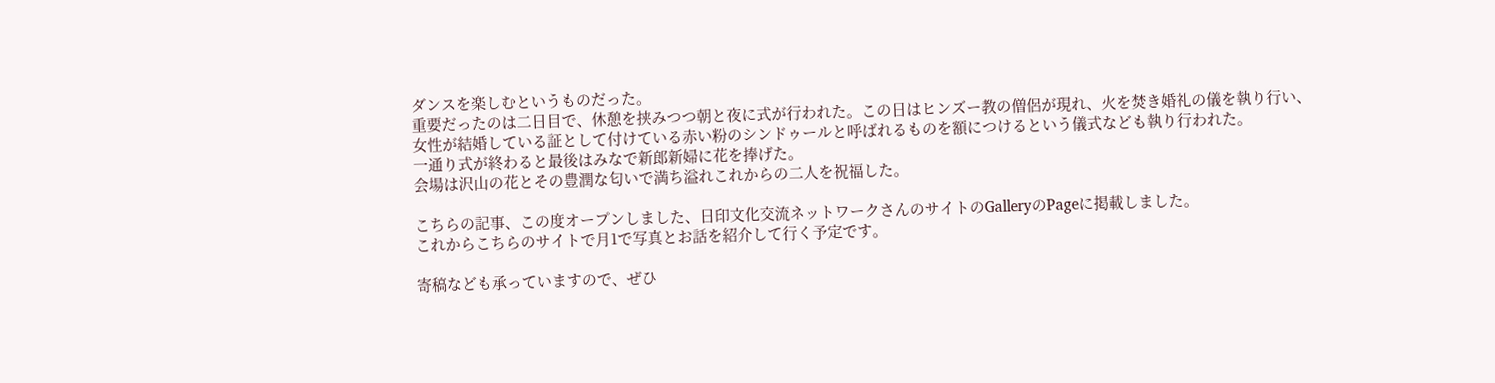ダンスを楽しむというものだった。
重要だったのは二日目で、休憩を挟みつつ朝と夜に式が行われた。この日はヒンズー教の僧侶が現れ、火を焚き婚礼の儀を執り行い、女性が結婚している証として付けている赤い粉のシンドゥールと呼ばれるものを額につけるという儀式なども執り行われた。
一通り式が終わると最後はみなで新郎新婦に花を捧げた。
会場は沢山の花とその豊潤な匂いで満ち溢れこれからの二人を祝福した。

こちらの記事、この度オープンしました、日印文化交流ネットワークさんのサイトのGalleryのPageに掲載しました。
これからこちらのサイトで月1で写真とお話を紹介して行く予定です。

寄稿なども承っていますので、ぜひ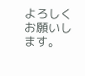よろしくお願いします。